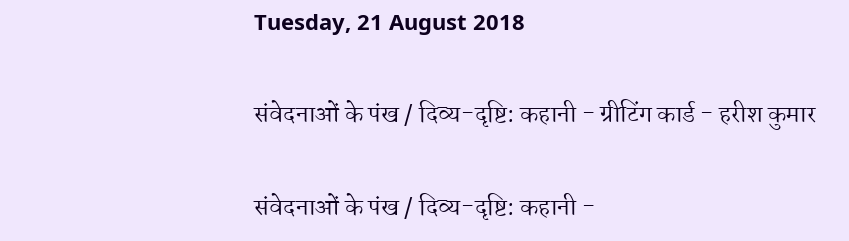Tuesday, 21 August 2018

संवेदनाओं के पंख / दिव्य-दृष्टि: कहानी - ग्रीटिंग कार्ड - हरीश कुमार

संवेदनाओं के पंख / दिव्य-दृष्टि: कहानी -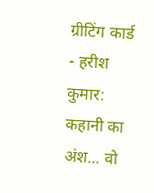ग्रीटिंग कार्ड - हरीश कुमार: कहानी का अंश... वो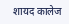शायद कालेज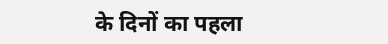के दिनों का पहला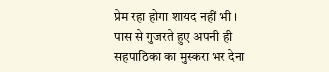प्रेम रहा होगा शायद नहीं भी । पास से गुजरते हुए अपनी ही सहपाठिका का मुस्करा भर देना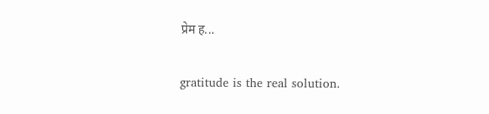प्रेम ह...

gratitude is the real solution.